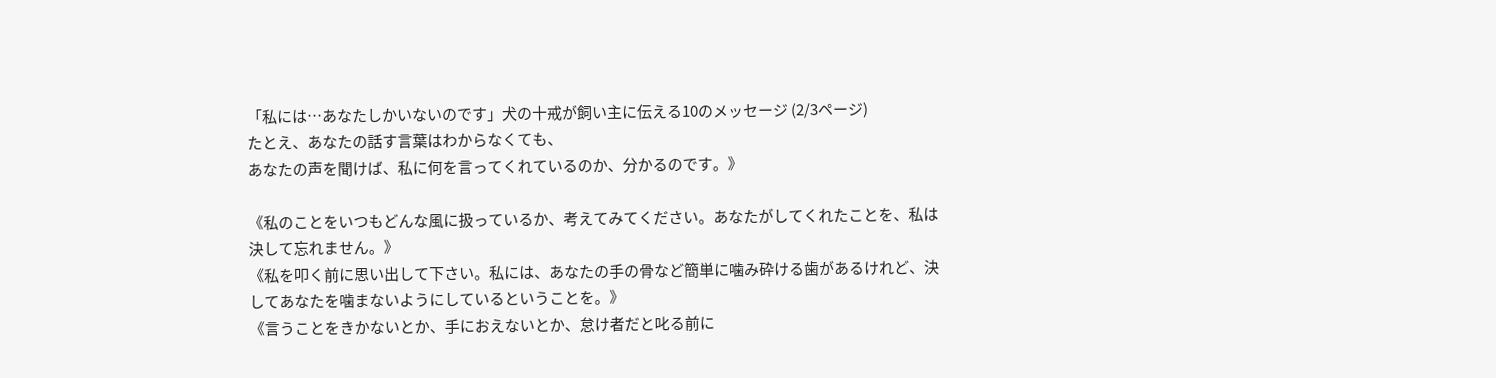「私には…あなたしかいないのです」犬の十戒が飼い主に伝える10のメッセージ (2/3ページ)
たとえ、あなたの話す言葉はわからなくても、
あなたの声を聞けば、私に何を言ってくれているのか、分かるのです。》

《私のことをいつもどんな風に扱っているか、考えてみてください。あなたがしてくれたことを、私は決して忘れません。》
《私を叩く前に思い出して下さい。私には、あなたの手の骨など簡単に噛み砕ける歯があるけれど、決してあなたを噛まないようにしているということを。》
《言うことをきかないとか、手におえないとか、怠け者だと叱る前に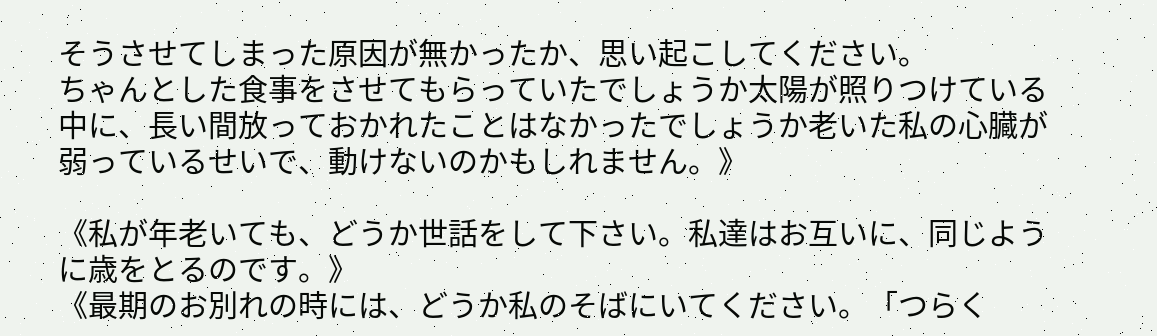そうさせてしまった原因が無かったか、思い起こしてください。
ちゃんとした食事をさせてもらっていたでしょうか太陽が照りつけている中に、長い間放っておかれたことはなかったでしょうか老いた私の心臓が弱っているせいで、動けないのかもしれません。》

《私が年老いても、どうか世話をして下さい。私達はお互いに、同じように歳をとるのです。》
《最期のお別れの時には、どうか私のそばにいてください。「つらく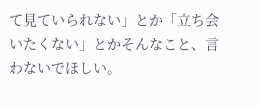て見ていられない」とか「立ち会いたくない」とかそんなこと、言わないでほしい。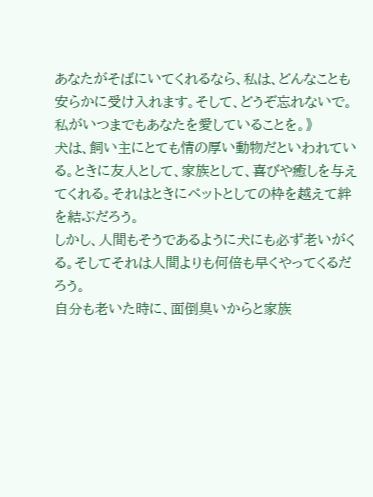あなたがそばにいてくれるなら、私は、どんなことも安らかに受け入れます。そして、どうぞ忘れないで。私がいつまでもあなたを愛していることを。》
犬は、飼い主にとても情の厚い動物だといわれている。ときに友人として、家族として、喜びや癒しを与えてくれる。それはときにペットとしての枠を越えて絆を結ぶだろう。
しかし、人間もそうであるように犬にも必ず老いがくる。そしてそれは人間よりも何倍も早くやってくるだろう。
自分も老いた時に、面倒臭いからと家族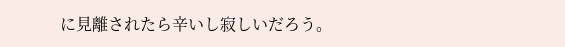に見離されたら辛いし寂しいだろう。